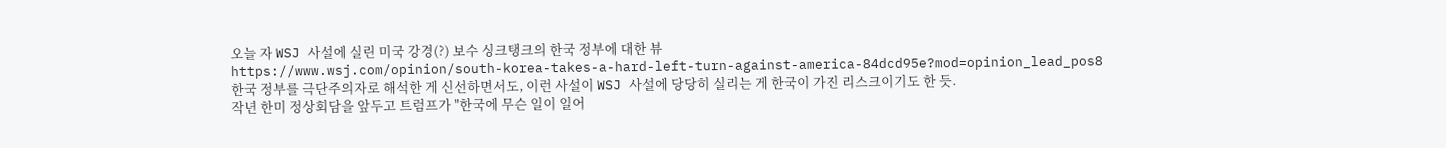오늘 자 WSJ 사설에 실린 미국 강경(?) 보수 싱크탱크의 한국 정부에 대한 뷰
https://www.wsj.com/opinion/south-korea-takes-a-hard-left-turn-against-america-84dcd95e?mod=opinion_lead_pos8
한국 정부를 극단주의자로 해석한 게 신선하면서도, 이런 사설이 WSJ 사설에 당당히 실리는 게 한국이 가진 리스크이기도 한 듯.
작년 한미 정상회담을 앞두고 트럼프가 "한국에 무슨 일이 일어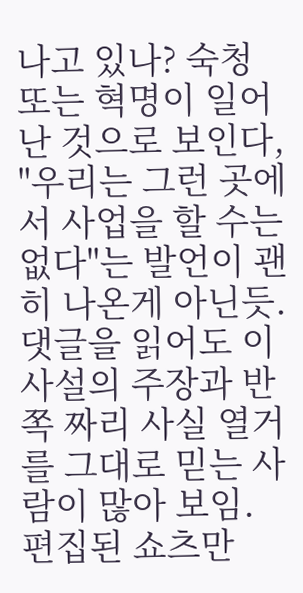나고 있나? 숙청 또는 혁명이 일어난 것으로 보인다, "우리는 그런 곳에서 사업을 할 수는 없다"는 발언이 괜히 나온게 아닌듯.
댓글을 읽어도 이 사설의 주장과 반쪽 짜리 사실 열거를 그대로 믿는 사람이 많아 보임.
편집된 쇼츠만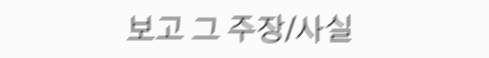보고 그 주장/사실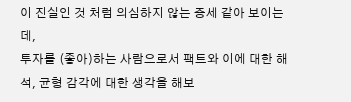이 진실인 것 처럼 의심하지 않는 증세 같아 보이는데,
투자를 (좋아)하는 사람으로서 팩트와 이에 대한 해석, 균형 감각에 대한 생각을 해보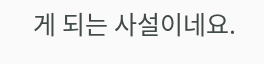게 되는 사설이네요.